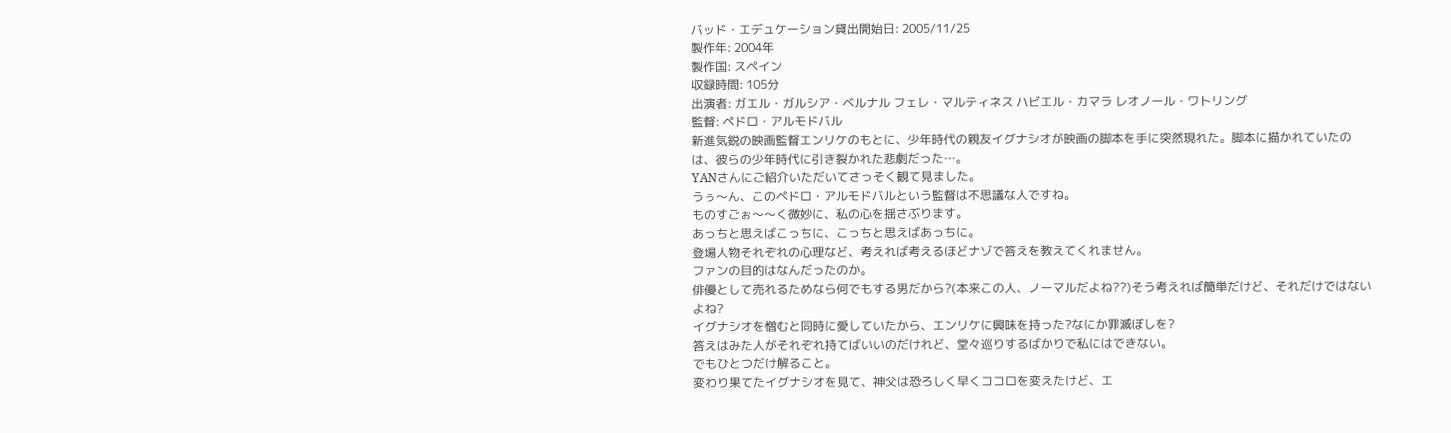バッド・エデュケーション貸出開始日: 2005/11/25
製作年: 2004年
製作国: スペイン
収録時間: 105分
出演者: ガエル・ガルシア・ベルナル フェレ・マルティネス ハビエル・カマラ レオノール・ワトリング
監督: ペドロ・アルモドバル
新進気鋭の映画監督エンリケのもとに、少年時代の親友イグナシオが映画の脚本を手に突然現れた。脚本に描かれていたのは、彼らの少年時代に引き裂かれた悲劇だった…。
YANさんにご紹介いただいてさっそく観て見ました。
うぅ〜ん、このペドロ・アルモドバルという監督は不思議な人ですね。
ものすごぉ〜〜く微妙に、私の心を揺さぶります。
あっちと思えばこっちに、こっちと思えばあっちに。
登場人物それぞれの心理など、考えれば考えるほどナゾで答えを教えてくれません。
ファンの目的はなんだったのか。
俳優として売れるためなら何でもする男だから?(本来この人、ノーマルだよね??)そう考えれば簡単だけど、それだけではないよね?
イグナシオを憎むと同時に愛していたから、エンリケに興味を持った?なにか罪滅ぼしを?
答えはみた人がそれぞれ持てばいいのだけれど、堂々巡りするばかりで私にはできない。
でもひとつだけ解ること。
変わり果てたイグナシオを見て、神父は恐ろしく早くココロを変えたけど、エ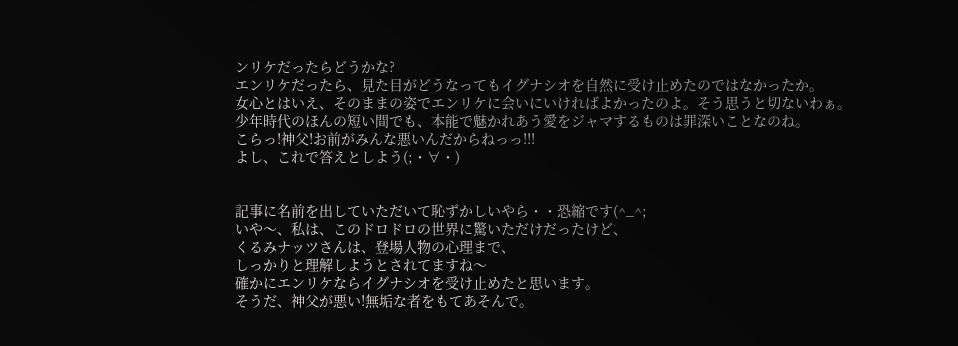ンリケだったらどうかな?
エンリケだったら、見た目がどうなってもイグナシオを自然に受け止めたのではなかったか。
女心とはいえ、そのままの姿でエンリケに会いにいければよかったのよ。そう思うと切ないわぁ。
少年時代のほんの短い間でも、本能で魅かれあう愛をジャマするものは罪深いことなのね。
こらっ!神父!お前がみんな悪いんだからねっっ!!!
よし、これで答えとしよう(;・∀・)


記事に名前を出していただいて恥ずかしいやら・・恐縮です(^_^;
いや〜、私は、このドロドロの世界に驚いただけだったけど、
くるみナッツさんは、登場人物の心理まで、
しっかりと理解しようとされてますね〜
確かにエンリケならイグナシオを受け止めたと思います。
そうだ、神父が悪い!無垢な者をもてあそんで。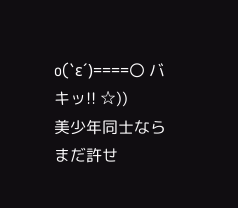o(`ε´)====〇 バキッ!! ☆))
美少年同士ならまだ許せ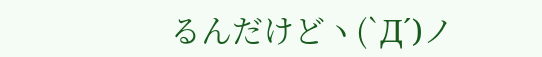るんだけどヽ(`Д´)ノ